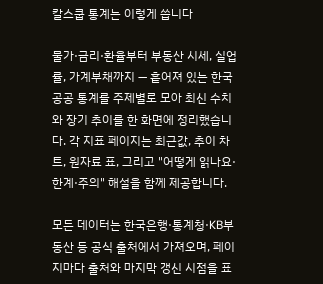칼스쿱 통계는 이렇게 씁니다

물가·금리·환율부터 부동산 시세, 실업률, 가계부채까지 — 흩어져 있는 한국 공공 통계를 주제별로 모아 최신 수치와 장기 추이를 한 화면에 정리했습니다. 각 지표 페이지는 최근값, 추이 차트, 원자료 표, 그리고 "어떻게 읽나요·한계·주의" 해설을 함께 제공합니다.

모든 데이터는 한국은행·통계청·KB부동산 등 공식 출처에서 가져오며, 페이지마다 출처와 마지막 갱신 시점을 표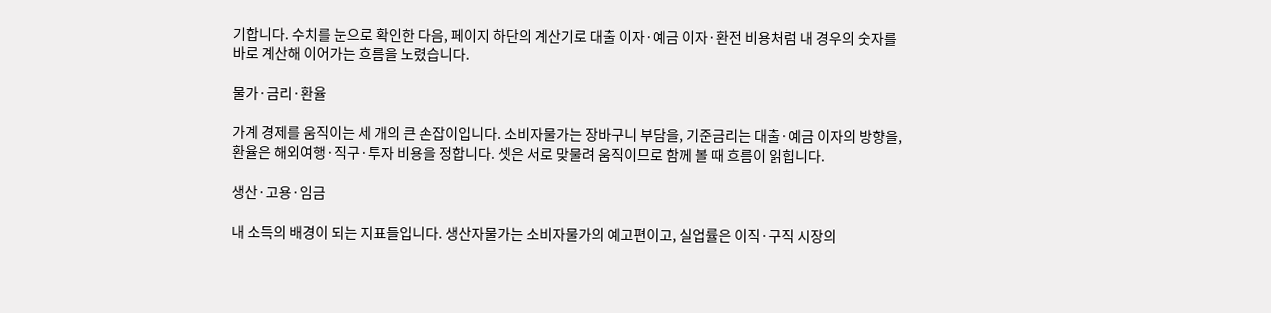기합니다. 수치를 눈으로 확인한 다음, 페이지 하단의 계산기로 대출 이자·예금 이자·환전 비용처럼 내 경우의 숫자를 바로 계산해 이어가는 흐름을 노렸습니다.

물가·금리·환율

가계 경제를 움직이는 세 개의 큰 손잡이입니다. 소비자물가는 장바구니 부담을, 기준금리는 대출·예금 이자의 방향을, 환율은 해외여행·직구·투자 비용을 정합니다. 셋은 서로 맞물려 움직이므로 함께 볼 때 흐름이 읽힙니다.

생산·고용·임금

내 소득의 배경이 되는 지표들입니다. 생산자물가는 소비자물가의 예고편이고, 실업률은 이직·구직 시장의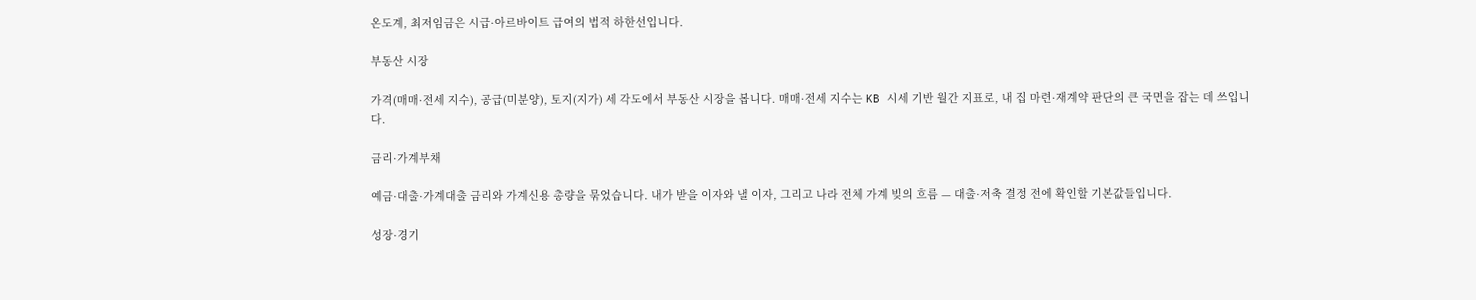온도계, 최저임금은 시급·아르바이트 급여의 법적 하한선입니다.

부동산 시장

가격(매매·전세 지수), 공급(미분양), 토지(지가) 세 각도에서 부동산 시장을 봅니다. 매매·전세 지수는 KB 시세 기반 월간 지표로, 내 집 마련·재계약 판단의 큰 국면을 잡는 데 쓰입니다.

금리·가계부채

예금·대출·가계대출 금리와 가계신용 총량을 묶었습니다. 내가 받을 이자와 낼 이자, 그리고 나라 전체 가계 빚의 흐름 — 대출·저축 결정 전에 확인할 기본값들입니다.

성장·경기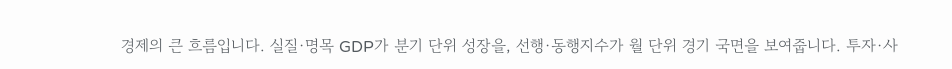경제의 큰 흐름입니다. 실질·명목 GDP가 분기 단위 성장을, 선행·동행지수가 월 단위 경기 국면을 보여줍니다. 투자·사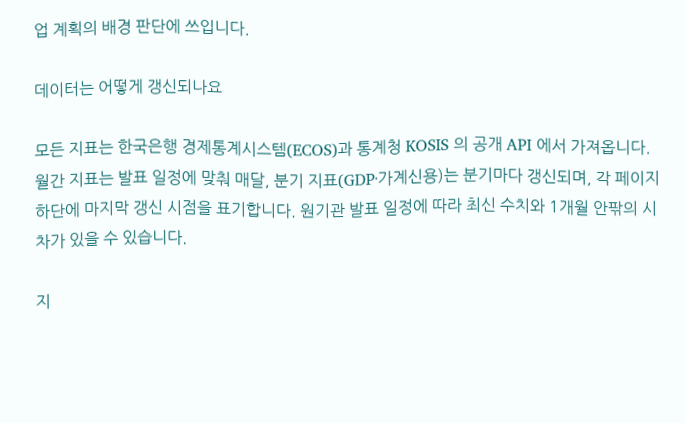업 계획의 배경 판단에 쓰입니다.

데이터는 어떻게 갱신되나요

모든 지표는 한국은행 경제통계시스템(ECOS)과 통계청 KOSIS 의 공개 API 에서 가져옵니다. 월간 지표는 발표 일정에 맞춰 매달, 분기 지표(GDP·가계신용)는 분기마다 갱신되며, 각 페이지 하단에 마지막 갱신 시점을 표기합니다. 원기관 발표 일정에 따라 최신 수치와 1개월 안팎의 시차가 있을 수 있습니다.

지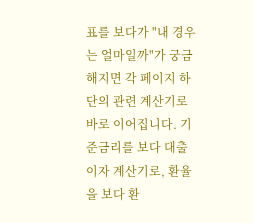표를 보다가 "내 경우는 얼마일까"가 궁금해지면 각 페이지 하단의 관련 계산기로 바로 이어집니다. 기준금리를 보다 대출 이자 계산기로, 환율을 보다 환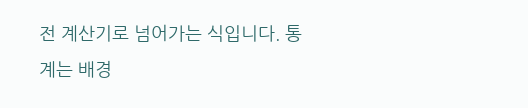전 계산기로 넘어가는 식입니다. 통계는 배경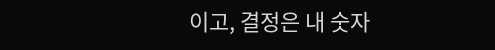이고, 결정은 내 숫자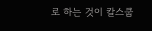로 하는 것이 칼스쿱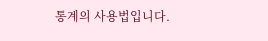통계의 사용법입니다.